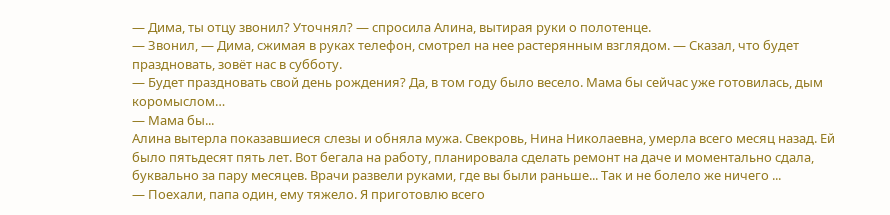— Дима, ты отцу звонил? Уточнял? — спросила Алина, вытирая руки о полотенце.
— Звонил, — Дима, сжимая в руках телефон, смотрел на нее растерянным взглядом. — Сказал, что будет праздновать, зовёт нас в субботу.
— Будет праздновать свой день рождения? Да, в том году было весело. Мама бы сейчас уже готовилась, дым коромыслом…
— Мама бы...
Алина вытерла показавшиеся слезы и обняла мужа. Свекровь, Нина Николаевна, умерла всего месяц назад. Ей было пятьдесят пять лет. Вот бегала на работу, планировала сделать ремонт на даче и моментально сдала, буквально за пару месяцев. Врачи развели руками, где вы были раньше... Так и не болело же ничего ...
— Поехали, папа один, ему тяжело. Я приготовлю всего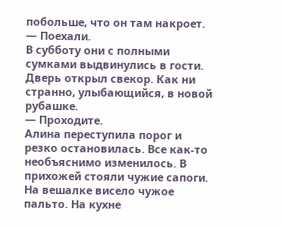побольше, что он там накроет.
— Поехали.
В субботу они с полными сумками выдвинулись в гости. Дверь открыл свекор. Как ни странно, улыбающийся, в новой рубашке.
— Проходите.
Алина переступила порог и резко остановилась. Все как-то необъяснимо изменилось. В прихожей стояли чужие сапоги. На вешалке висело чужое пальто. На кухне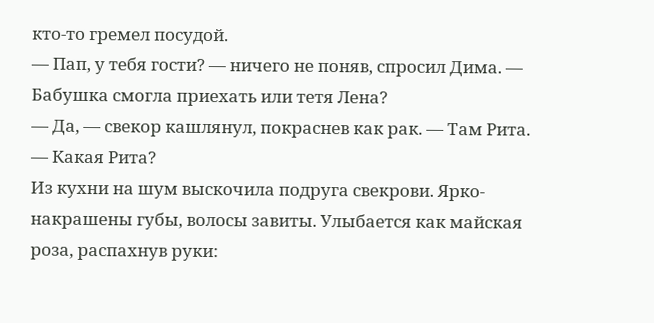кто-то гремел посудой.
— Пап, у тебя гости? — ничего не поняв, спросил Дима. — Бабушка смогла приехать или тетя Лена?
— Да, — свекор кашлянул, покраснев как рак. — Там Рита.
— Какая Рита?
Из кухни на шум выскочила подруга свекрови. Ярко-накрашены губы, волосы завиты. Улыбается как майская роза, распахнув руки: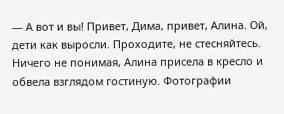— А вот и вы! Привет, Дима, привет, Алина. Ой, дети как выросли. Проходите, не стесняйтесь.
Ничего не понимая, Алина присела в кресло и обвела взглядом гостиную. Фотографии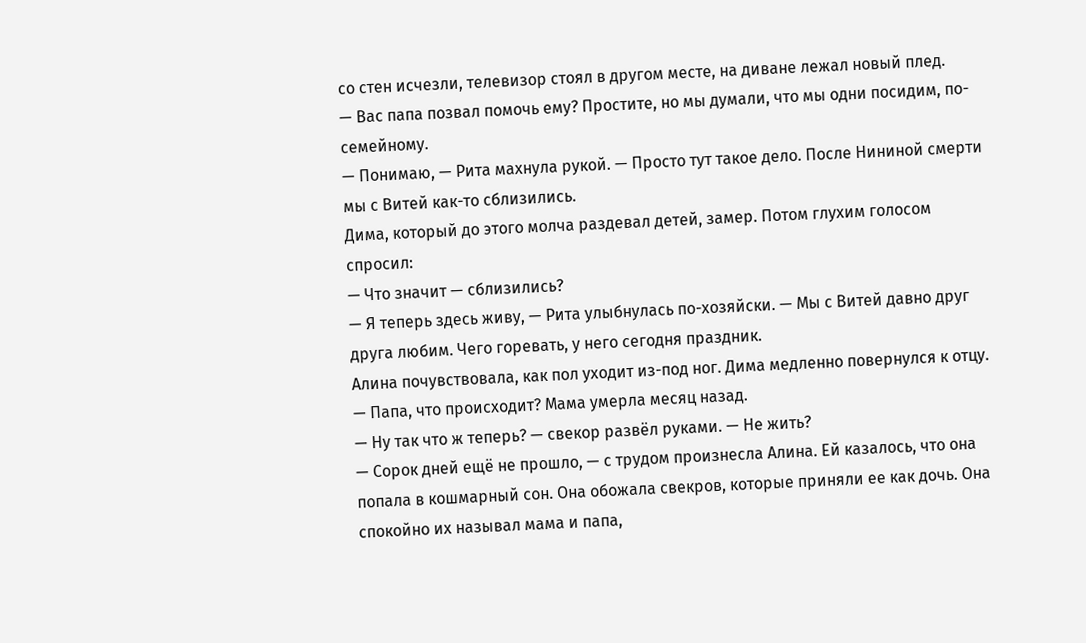со стен исчезли, телевизор стоял в другом месте, на диване лежал новый плед.
— Вас папа позвал помочь ему? Простите, но мы думали, что мы одни посидим, по-семейному.
— Понимаю, — Рита махнула рукой. — Просто тут такое дело. После Нининой смерти мы с Витей как-то сблизились.
Дима, который до этого молча раздевал детей, замер. Потом глухим голосом спросил:
— Что значит — сблизились?
— Я теперь здесь живу, — Рита улыбнулась по-хозяйски. — Мы с Витей давно друг друга любим. Чего горевать, у него сегодня праздник.
Алина почувствовала, как пол уходит из-под ног. Дима медленно повернулся к отцу.
— Папа, что происходит? Мама умерла месяц назад.
— Ну так что ж теперь? — свекор развёл руками. — Не жить?
— Сорок дней ещё не прошло, — с трудом произнесла Алина. Ей казалось, что она попала в кошмарный сон. Она обожала свекров, которые приняли ее как дочь. Она спокойно их называл мама и папа,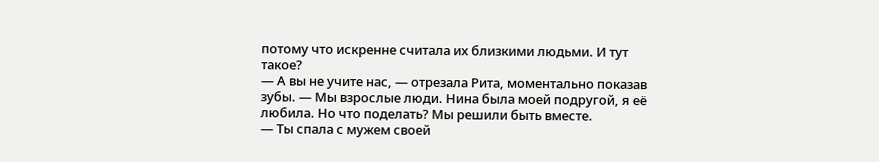потому что искренне считала их близкими людьми. И тут такое?
— А вы не учите нас, — отрезала Рита, моментально показав зубы. — Мы взрослые люди. Нина была моей подругой, я её любила. Но что поделать? Мы решили быть вместе.
— Ты спала с мужем своей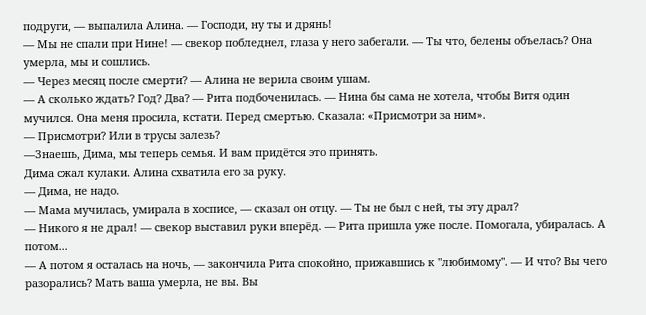подруги, — выпалила Алина. — Господи, ну ты и дрянь!
— Мы не спали при Нине! — свекор побледнел, глаза у него забегали. — Ты что, белены объелась? Она умерла, мы и сошлись.
— Через месяц после смерти? — Алина не верила своим ушам.
— А сколько ждать? Год? Два? — Рита подбоченилась. — Нина бы сама не хотела, чтобы Витя один мучился. Она меня просила, кстати. Перед смертью. Сказала: «Присмотри за ним».
— Присмотри? Или в трусы залезь?
—Знаешь, Дима, мы теперь семья. И вам придётся это принять.
Дима сжал кулаки. Алина схватила его за руку.
— Дима, не надо.
— Мама мучилась, умирала в хосписе, — сказал он отцу. — Ты не был с ней, ты эту драл?
— Никого я не драл! — свекор выставил руки вперёд. — Рита пришла уже после. Помогала, убиралась. А потом...
— А потом я осталась на ночь, — закончила Рита спокойно, прижавшись к "любимому". — И что? Вы чего разорались? Мать ваша умерла, не вы. Вы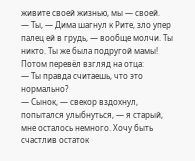живите своей жизнью, мы — своей.
— Ты, — Дима шагнул к Рите, зло упер палец ей в грудь, — вообще молчи. Ты никто. Ты же была подругой мамы!
Потом перевёл взгляд на отца:
— Ты правда считаешь, что это нормально?
— Сынок, — свекор вздохнул, попытался улыбнуться, — я старый, мне осталось немного. Хочу быть счастлив остаток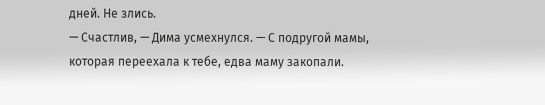дней. Не злись.
— Счастлив, — Дима усмехнулся. — С подругой мамы, которая переехала к тебе, едва маму закопали.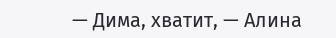— Дима, хватит, — Алина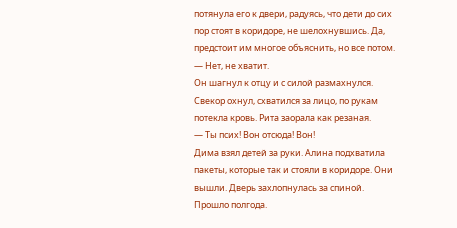потянула его к двери, радуясь, что дети до сих пор стоят в коридоре, не шелохнувшись. Да, предстоит им многое объяснить, но все потом.
— Нет, не хватит.
Он шагнул к отцу и с силой размахнулся. Свекор охнул, схватился за лицо, по рукам потекла кровь. Рита заорала как резаная.
— Ты псих! Вон отсюда! Вон!
Дима взял детей за руки. Алина подхватила пакеты, которые так и стояли в коридоре. Они вышли. Дверь захлопнулась за спиной.
Прошло полгода.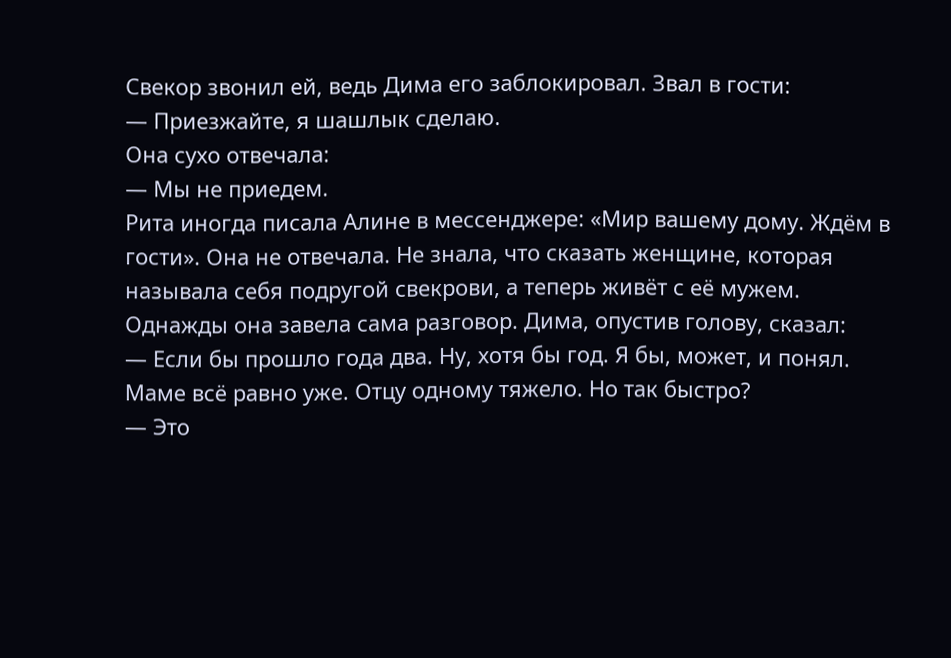Свекор звонил ей, ведь Дима его заблокировал. Звал в гости:
— Приезжайте, я шашлык сделаю.
Она сухо отвечала:
— Мы не приедем.
Рита иногда писала Алине в мессенджере: «Мир вашему дому. Ждём в гости». Она не отвечала. Не знала, что сказать женщине, которая называла себя подругой свекрови, а теперь живёт с её мужем.
Однажды она завела сама разговор. Дима, опустив голову, сказал:
— Если бы прошло года два. Ну, хотя бы год. Я бы, может, и понял. Маме всё равно уже. Отцу одному тяжело. Но так быстро?
— Это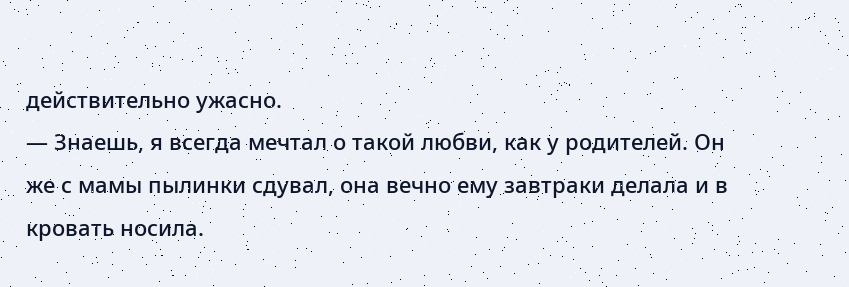действительно ужасно.
— Знаешь, я всегда мечтал о такой любви, как у родителей. Он же с мамы пылинки сдувал, она вечно ему завтраки делала и в кровать носила.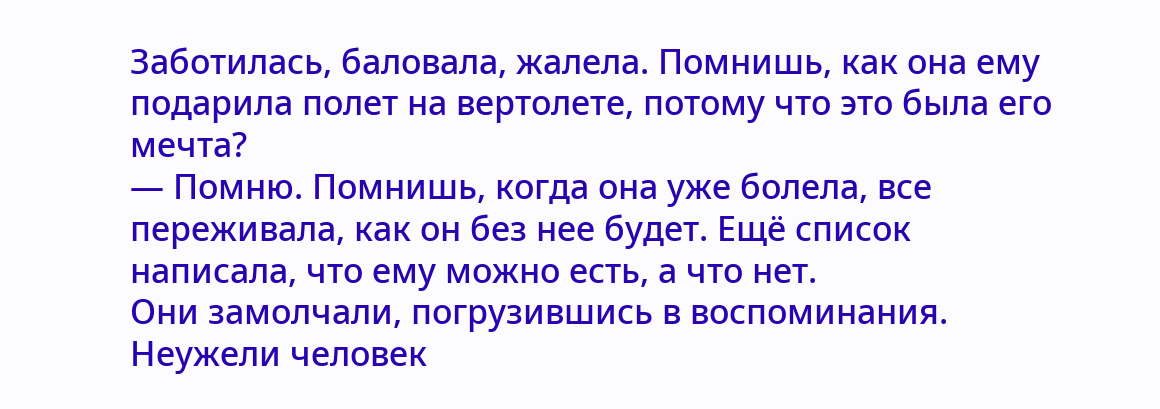Заботилась, баловала, жалела. Помнишь, как она ему подарила полет на вертолете, потому что это была его мечта?
— Помню. Помнишь, когда она уже болела, все переживала, как он без нее будет. Ещё список написала, что ему можно есть, а что нет.
Они замолчали, погрузившись в воспоминания. Неужели человек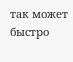так может быстро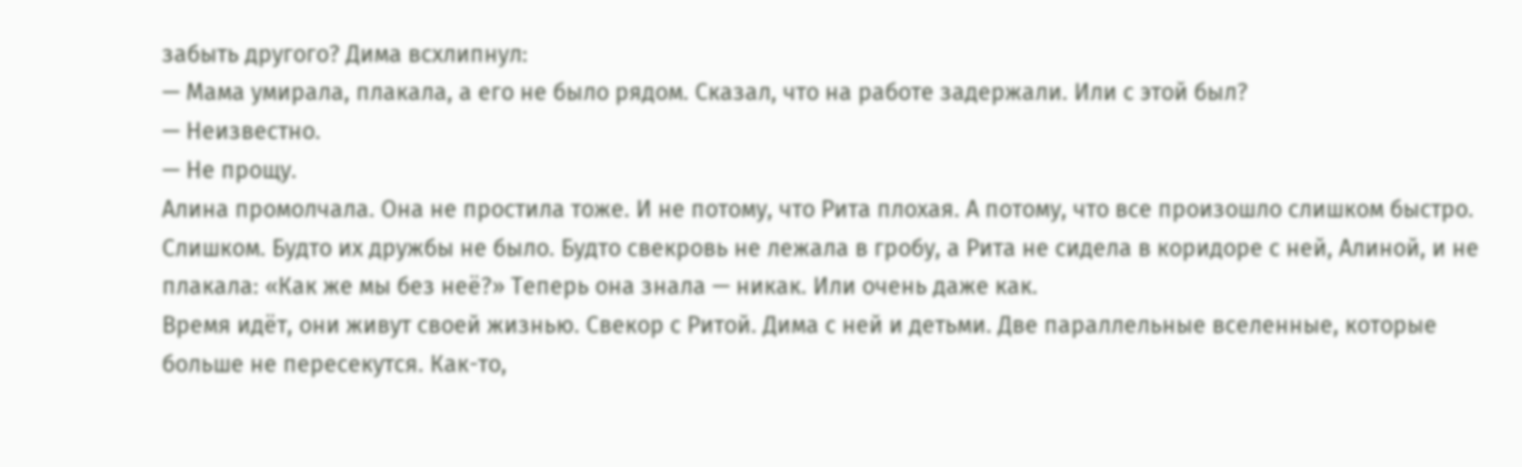забыть другого? Дима всхлипнул:
— Мама умирала, плакала, а его не было рядом. Сказал, что на работе задержали. Или с этой был?
— Неизвестно.
— Не прощу.
Алина промолчала. Она не простила тоже. И не потому, что Рита плохая. А потому, что все произошло слишком быстро. Слишком. Будто их дружбы не было. Будто свекровь не лежала в гробу, а Рита не сидела в коридоре с ней, Алиной, и не плакала: «Как же мы без неё?» Теперь она знала — никак. Или очень даже как.
Время идёт, они живут своей жизнью. Свекор с Ритой. Дима с ней и детьми. Две параллельные вселенные, которые больше не пересекутся. Как-то,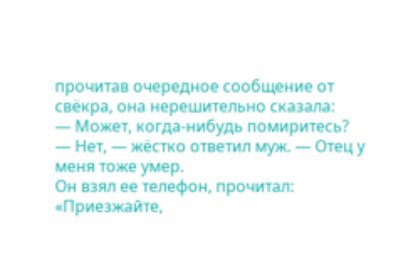прочитав очередное сообщение от свёкра, она нерешительно сказала:
— Может, когда-нибудь помиритесь?
— Нет, — жёстко ответил муж. — Отец у меня тоже умер.
Он взял ее телефон, прочитал: «Приезжайте,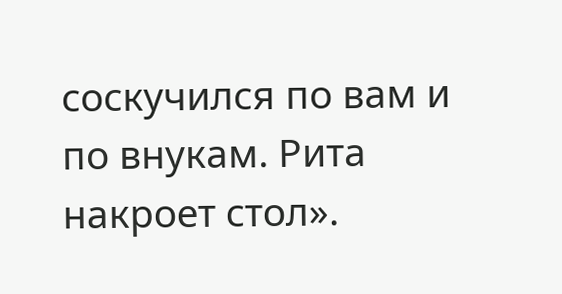соскучился по вам и по внукам. Рита накроет стол».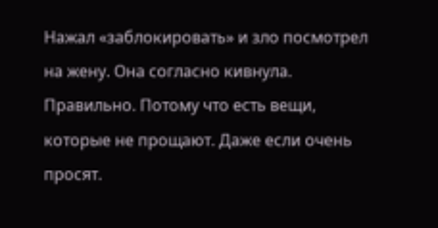Нажал «заблокировать» и зло посмотрел на жену. Она согласно кивнула. Правильно. Потому что есть вещи, которые не прощают. Даже если очень просят.